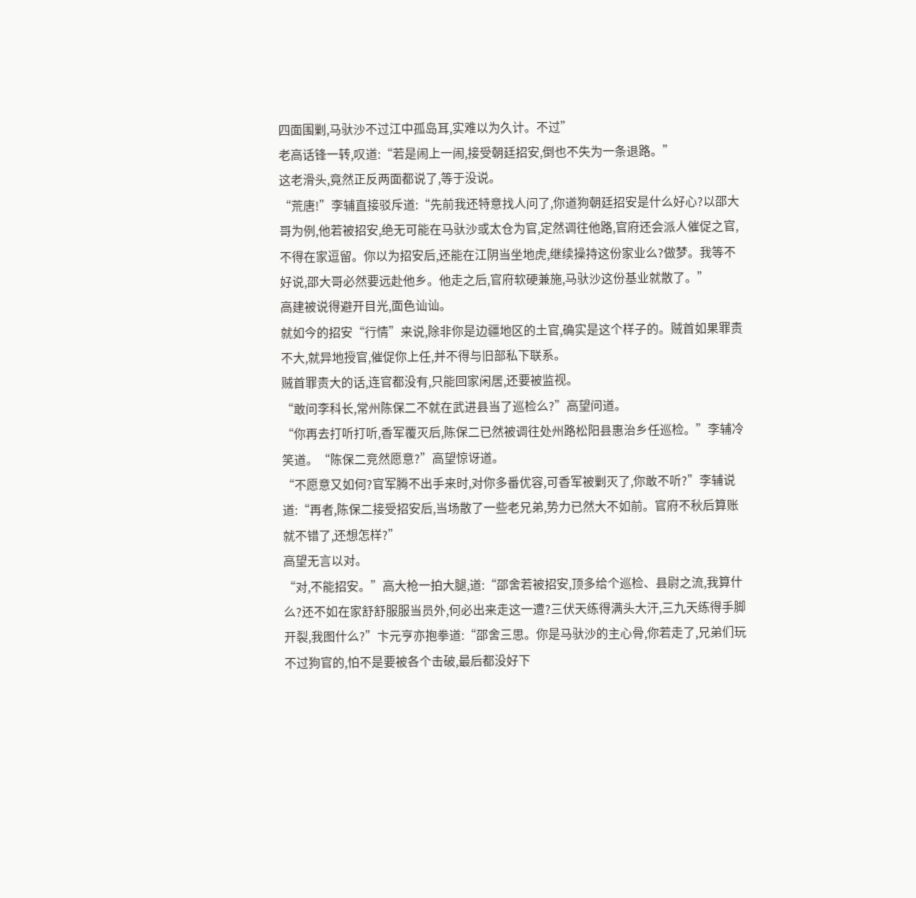四面围剿,马驮沙不过江中孤岛耳,实难以为久计。不过”
老高话锋一转,叹道:“若是闹上一闹,接受朝廷招安,倒也不失为一条退路。”
这老滑头,竟然正反两面都说了,等于没说。
“荒唐!”李辅直接驳斥道:“先前我还特意找人问了,你道狗朝廷招安是什么好心?以邵大哥为例,他若被招安,绝无可能在马驮沙或太仓为官,定然调往他路,官府还会派人催促之官,不得在家逗留。你以为招安后,还能在江阴当坐地虎,继续操持这份家业么?做梦。我等不好说,邵大哥必然要远赴他乡。他走之后,官府软硬兼施,马驮沙这份基业就散了。”
高建被说得避开目光,面色讪讪。
就如今的招安“行情”来说,除非你是边疆地区的土官,确实是这个样子的。贼首如果罪责不大,就异地授官,催促你上任,并不得与旧部私下联系。
贼首罪责大的话,连官都没有,只能回家闲居,还要被监视。
“敢问李科长,常州陈保二不就在武进县当了巡检么?”高望问道。
“你再去打听打听,香军覆灭后,陈保二已然被调往处州路松阳县惠治乡任巡检。”李辅冷笑道。“陈保二竞然愿意?”高望惊讶道。
“不愿意又如何?官军腾不出手来时,对你多番优容,可香军被剿灭了,你敢不听?”李辅说道:“再者,陈保二接受招安后,当场散了一些老兄弟,势力已然大不如前。官府不秋后算账就不错了,还想怎样?”
高望无言以对。
“对,不能招安。”高大枪一拍大腿,道:“邵舍若被招安,顶多给个巡检、县尉之流,我算什么?还不如在家舒舒服服当员外,何必出来走这一遭?三伏天练得满头大汗,三九天练得手脚开裂,我图什么?”卞元亨亦抱拳道:“邵舍三思。你是马驮沙的主心骨,你若走了,兄弟们玩不过狗官的,怕不是要被各个击破,最后都没好下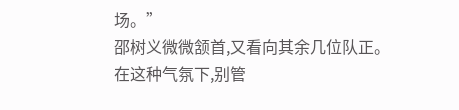场。”
邵树义微微颔首,又看向其余几位队正。
在这种气氛下,别管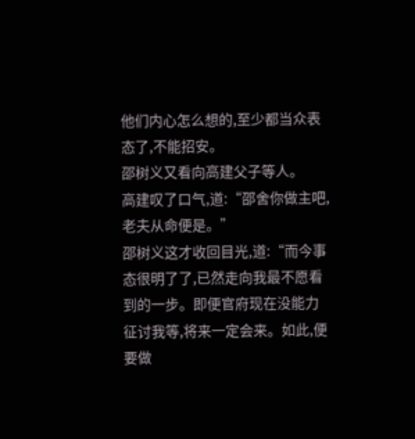他们内心怎么想的,至少都当众表态了,不能招安。
邵树义又看向高建父子等人。
高建叹了口气,道:“邵舍你做主吧,老夫从命便是。”
邵树义这才收回目光,道:“而今事态很明了了,已然走向我最不愿看到的一步。即便官府现在没能力征讨我等,将来一定会来。如此,便要做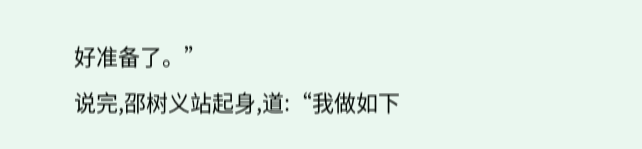好准备了。”
说完,邵树义站起身,道:“我做如下